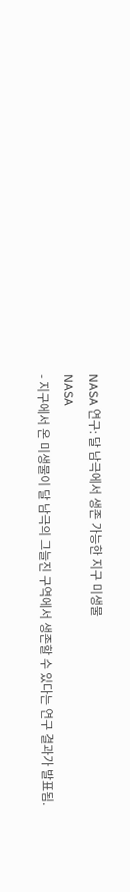NASA 연구: 달 남극에서 생존 가능한 지구 미생물
NASA
- 지구에서 온 미생물이 달 남극의 그늘진 구역에서 생존할 수 있다는 연구 결과가 발표됨.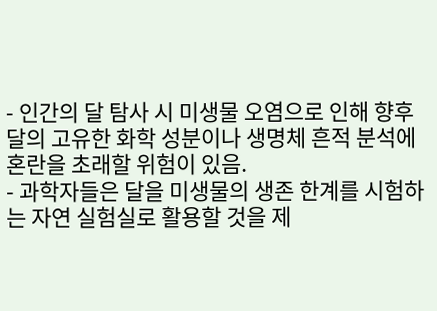- 인간의 달 탐사 시 미생물 오염으로 인해 향후 달의 고유한 화학 성분이나 생명체 흔적 분석에 혼란을 초래할 위험이 있음.
- 과학자들은 달을 미생물의 생존 한계를 시험하는 자연 실험실로 활용할 것을 제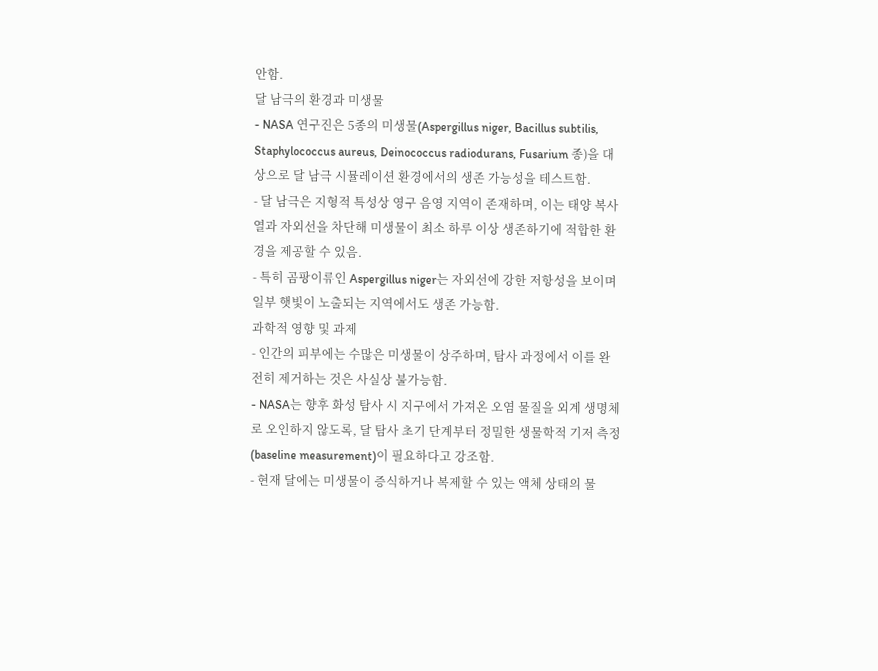안함.
달 남극의 환경과 미생물
- NASA 연구진은 5종의 미생물(Aspergillus niger, Bacillus subtilis, Staphylococcus aureus, Deinococcus radiodurans, Fusarium 종)을 대상으로 달 남극 시뮬레이션 환경에서의 생존 가능성을 테스트함.
- 달 남극은 지형적 특성상 영구 음영 지역이 존재하며, 이는 태양 복사열과 자외선을 차단해 미생물이 최소 하루 이상 생존하기에 적합한 환경을 제공할 수 있음.
- 특히 곰팡이류인 Aspergillus niger는 자외선에 강한 저항성을 보이며 일부 햇빛이 노출되는 지역에서도 생존 가능함.
과학적 영향 및 과제
- 인간의 피부에는 수많은 미생물이 상주하며, 탐사 과정에서 이를 완전히 제거하는 것은 사실상 불가능함.
- NASA는 향후 화성 탐사 시 지구에서 가져온 오염 물질을 외계 생명체로 오인하지 않도록, 달 탐사 초기 단계부터 정밀한 생물학적 기저 측정(baseline measurement)이 필요하다고 강조함.
- 현재 달에는 미생물이 증식하거나 복제할 수 있는 액체 상태의 물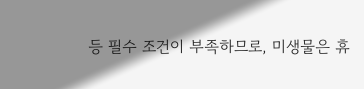등 필수 조건이 부족하므로, 미생물은 휴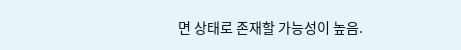면 상태로 존재할 가능성이 높음.